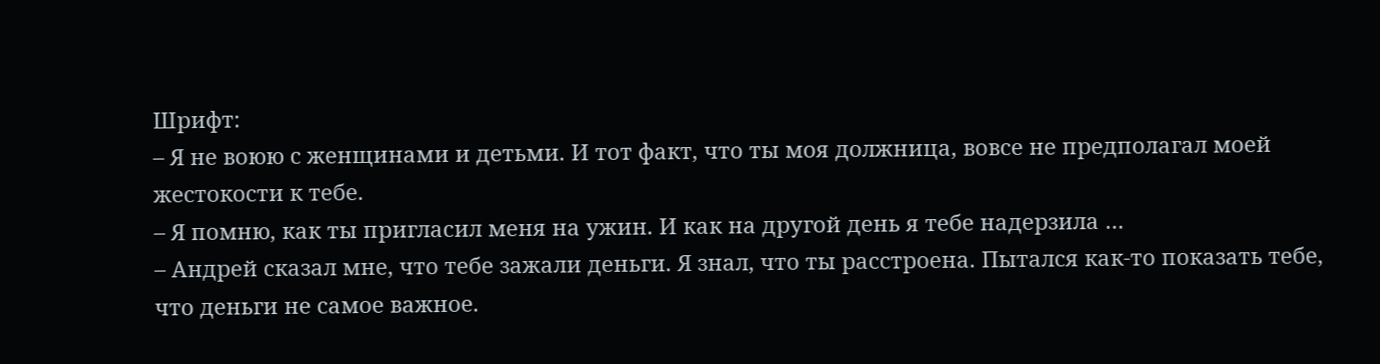Шрифт:
– Я не воюю с женщинами и детьми. И тот факт, что ты моя должница, вовсе не предполагал моей жестокости к тебе.
– Я помню, как ты пригласил меня на ужин. И как на другой день я тебе надерзила …
– Андрей сказал мне, что тебе зажали деньги. Я знал, что ты расстроена. Пытался как-то показать тебе, что деньги не самое важное.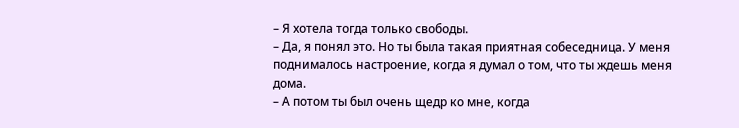– Я хотела тогда только свободы.
– Да, я понял это. Но ты была такая приятная собеседница. У меня поднималось настроение, когда я думал о том, что ты ждешь меня дома.
– А потом ты был очень щедр ко мне, когда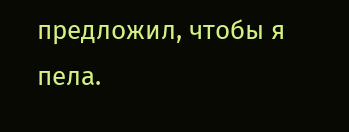предложил, чтобы я пела.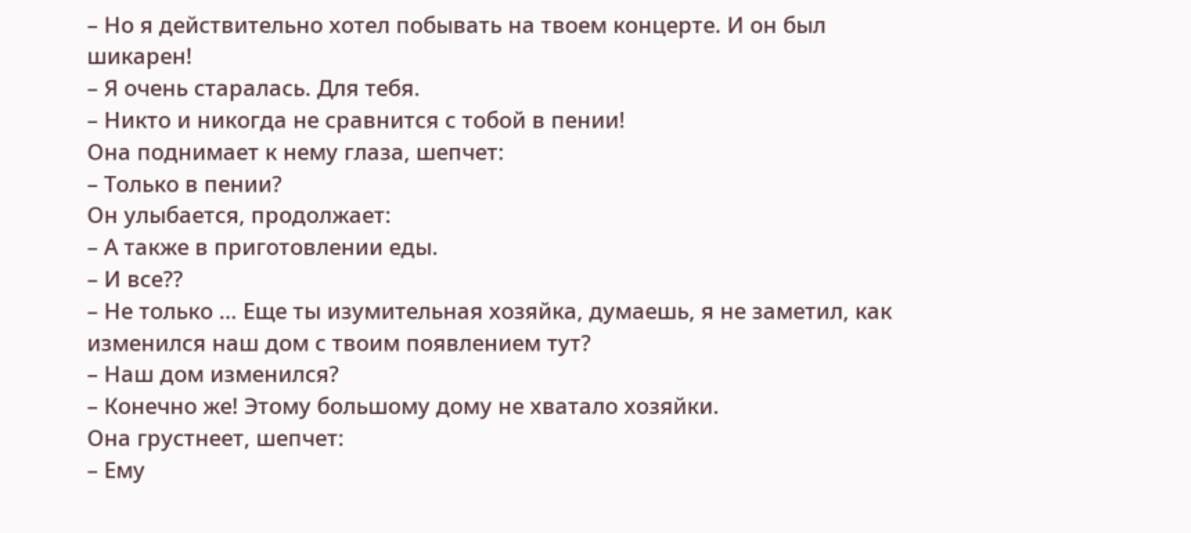– Но я действительно хотел побывать на твоем концерте. И он был шикарен!
– Я очень старалась. Для тебя.
– Никто и никогда не сравнится с тобой в пении!
Она поднимает к нему глаза, шепчет:
– Только в пении?
Он улыбается, продолжает:
– А также в приготовлении еды.
– И все??
– Не только … Еще ты изумительная хозяйка, думаешь, я не заметил, как изменился наш дом с твоим появлением тут?
– Наш дом изменился?
– Конечно же! Этому большому дому не хватало хозяйки.
Она грустнеет, шепчет:
– Ему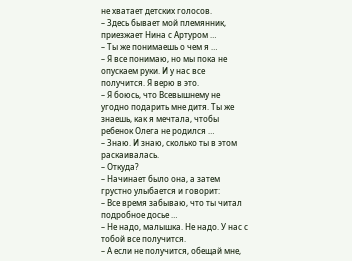не хватает детских голосов.
– Здесь бывает мой племянник, приезжает Нина с Артуром …
– Ты же понимаешь о чем я …
– Я все понимаю, но мы пока не опускаем руки. И у нас все получится. Я верю в это.
– Я боюсь, что Всевышнему не угодно подарить мне дитя. Ты же знаешь, как я мечтала, чтобы ребенок Олега не родился …
– Знаю. И знаю, сколько ты в этом раскаивалась.
– Откуда?
– Начинает было она, а затем грустно улыбается и говорит:
– Все время забываю, что ты читал подробное досье …
– Не надо, малышка. Не надо. У нас с тобой все получится.
– А если не получится, обещай мне,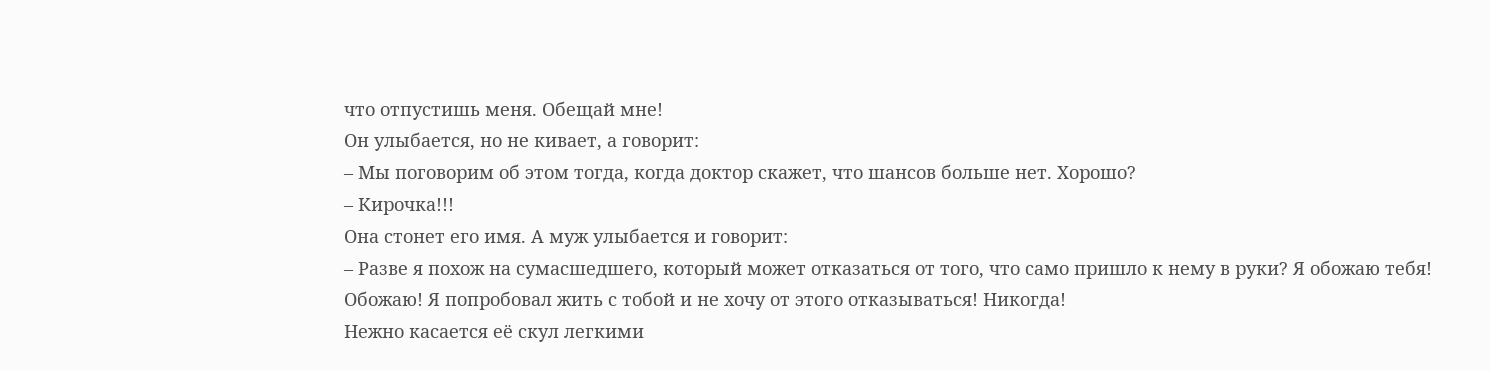что отпустишь меня. Обещай мне!
Он улыбается, но не кивает, а говорит:
– Мы поговорим об этом тогда, когда доктор скажет, что шансов больше нет. Хорошо?
– Кирочка!!!
Она стонет его имя. А муж улыбается и говорит:
– Разве я похож на сумасшедшего, который может отказаться от того, что само пришло к нему в руки? Я обожаю тебя! Обожаю! Я попробовал жить с тобой и не хочу от этого отказываться! Никогда!
Нежно касается её скул легкими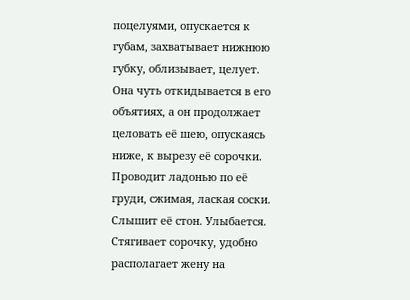поцелуями, опускается к губам, захватывает нижнюю губку, облизывает, целует. Она чуть откидывается в его объятиях, а он продолжает целовать её шею, опускаясь ниже, к вырезу её сорочки. Проводит ладонью по её груди, сжимая, лаская соски. Слышит её стон. Улыбается. Стягивает сорочку, удобно располагает жену на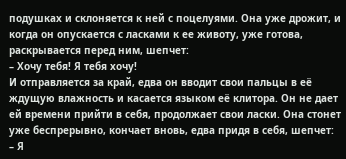подушках и склоняется к ней с поцелуями. Она уже дрожит, и когда он опускается с ласками к ее животу, уже готова, раскрывается перед ним, шепчет:
– Хочу тебя! Я тебя хочу!
И отправляется за край, едва он вводит свои пальцы в её ждущую влажность и касается языком её клитора. Он не дает ей времени прийти в себя, продолжает свои ласки. Она стонет уже беспрерывно, кончает вновь, едва придя в себя, шепчет:
– Я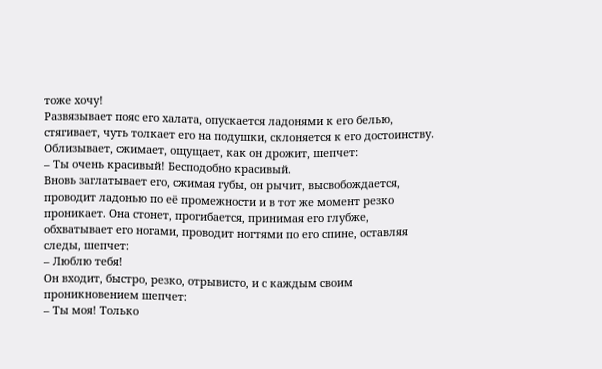тоже хочу!
Развязывает пояс его халата, опускается ладонями к его белью, стягивает, чуть толкает его на подушки, склоняется к его достоинству. Облизывает, сжимает, ощущает, как он дрожит, шепчет:
– Ты очень красивый! Бесподобно красивый.
Вновь заглатывает его, сжимая губы, он рычит, высвобождается, проводит ладонью по её промежности и в тот же момент резко проникает. Она стонет, прогибается, принимая его глубже, обхватывает его ногами, проводит ногтями по его спине, оставляя следы, шепчет:
– Люблю тебя!
Он входит, быстро, резко, отрывисто, и с каждым своим проникновением шепчет:
– Ты моя! Только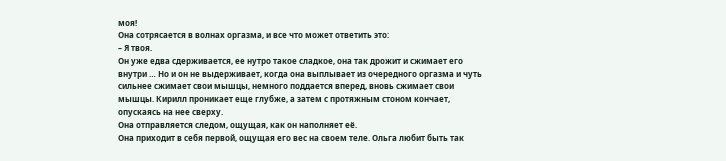моя!
Она сотрясается в волнах оргазма, и все что может ответить это:
– Я твоя.
Он уже едва сдерживается, ее нутро такое сладкое, она так дрожит и сжимает его внутри … Но и он не выдерживает, когда она выплывает из очередного оргазма и чуть сильнее сжимает свои мышцы, немного поддается вперед, вновь сжимает свои мышцы. Кирилл проникает еще глубже, а затем с протяжным стоном кончает, опускаясь на нее сверху.
Она отправляется следом, ощущая, как он наполняет её.
Она приходит в себя первой, ощущая его вес на своем теле. Ольга любит быть так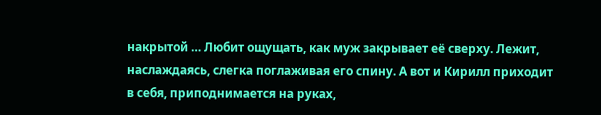накрытой … Любит ощущать, как муж закрывает её сверху. Лежит, наслаждаясь, слегка поглаживая его спину. А вот и Кирилл приходит в себя, приподнимается на руках,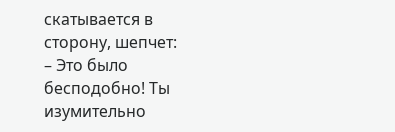скатывается в сторону, шепчет:
– Это было бесподобно! Ты изумительно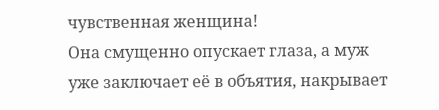чувственная женщина!
Она смущенно опускает глаза, а муж уже заключает её в объятия, накрывает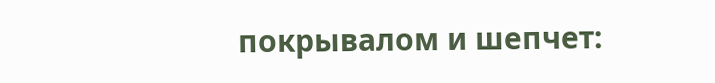покрывалом и шепчет: